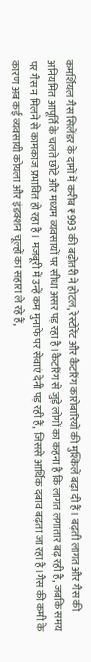कमर्शियल गैस सिलेंडर के दामों में करीब ₹993 की बढ़ोतरी ने होटल, रेस्टोरेंट और कैटरिंग कारोबारियों की मुश्किलें बढ़ा दी हैं। बढ़ती लागत और गैस की अनियमित आपूर्ति के चलते छोटे और मध्यम व्यवसायों पर सीधा असर पड़ रहा है।कैटरिंग से जुड़े लोगों का कहना है कि लागत लगातार बढ़ रही है, जबकि समय पर गैस न मिलने से कामकाज प्रभावित हो रहा है। मजबूरी में उन्हें कम मुनाफे पर सेवाएं देनी पड़ रही हैं, जिससे आर्थिक दबाव बढ़ता जा रहा है।गैस की कमी के कारण अब कई व्यवसायी कोयला और इंडक्शन चूल्हों का सहारा ले रहे हैं,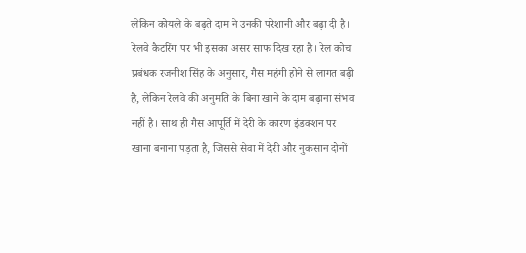लेकिन कोयले के बढ़ते दाम ने उनकी परेशानी और बढ़ा दी है।
रेलवे कैटरिंग पर भी इसका असर साफ दिख रहा है। रेल कोच प्रबंधक रजनीश सिंह के अनुसार, गैस महंगी होने से लागत बढ़ी है, लेकिन रेलवे की अनुमति के बिना खाने के दाम बढ़ाना संभव नहीं है। साथ ही गैस आपूर्ति में देरी के कारण इंडक्शन पर खाना बनाना पड़ता है, जिससे सेवा में देरी और नुकसान दोनों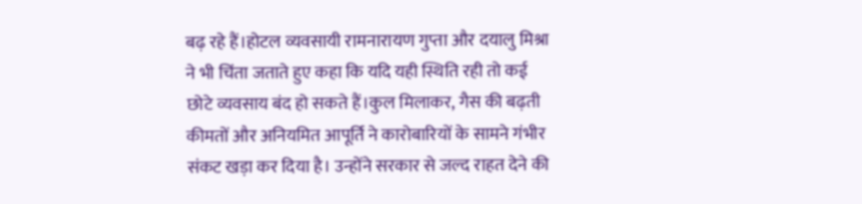बढ़ रहे हैं।होटल व्यवसायी रामनारायण गुप्ता और दयालु मिश्रा ने भी चिंता जताते हुए कहा कि यदि यही स्थिति रही तो कई छोटे व्यवसाय बंद हो सकते हैं।कुल मिलाकर, गैस की बढ़ती कीमतों और अनियमित आपूर्ति ने कारोबारियों के सामने गंभीर संकट खड़ा कर दिया है। उन्होंने सरकार से जल्द राहत देने की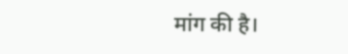मांग की है।